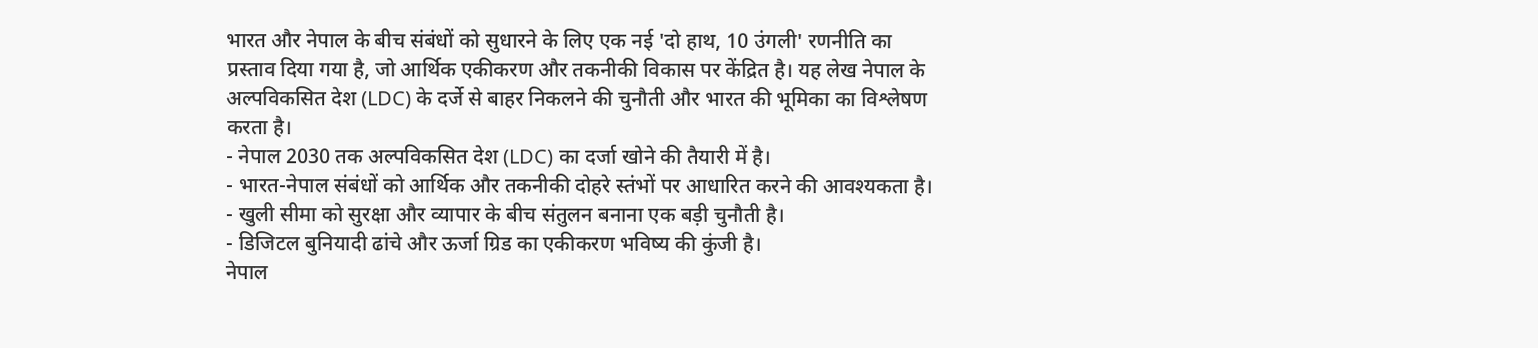भारत और नेपाल के बीच संबंधों को सुधारने के लिए एक नई 'दो हाथ, 10 उंगली' रणनीति का प्रस्ताव दिया गया है, जो आर्थिक एकीकरण और तकनीकी विकास पर केंद्रित है। यह लेख नेपाल के अल्पविकसित देश (LDC) के दर्जे से बाहर निकलने की चुनौती और भारत की भूमिका का विश्लेषण करता है।
- नेपाल 2030 तक अल्पविकसित देश (LDC) का दर्जा खोने की तैयारी में है।
- भारत-नेपाल संबंधों को आर्थिक और तकनीकी दोहरे स्तंभों पर आधारित करने की आवश्यकता है।
- खुली सीमा को सुरक्षा और व्यापार के बीच संतुलन बनाना एक बड़ी चुनौती है।
- डिजिटल बुनियादी ढांचे और ऊर्जा ग्रिड का एकीकरण भविष्य की कुंजी है।
नेपाल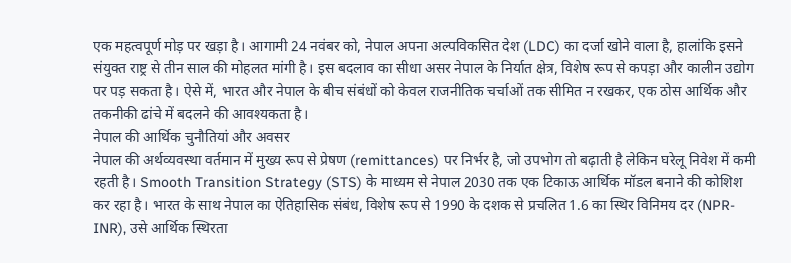एक महत्वपूर्ण मोड़ पर खड़ा है। आगामी 24 नवंबर को, नेपाल अपना अल्पविकसित देश (LDC) का दर्जा खोने वाला है, हालांकि इसने संयुक्त राष्ट्र से तीन साल की मोहलत मांगी है। इस बदलाव का सीधा असर नेपाल के निर्यात क्षेत्र, विशेष रूप से कपड़ा और कालीन उद्योग पर पड़ सकता है। ऐसे में, भारत और नेपाल के बीच संबंधों को केवल राजनीतिक चर्चाओं तक सीमित न रखकर, एक ठोस आर्थिक और तकनीकी ढांचे में बदलने की आवश्यकता है।
नेपाल की आर्थिक चुनौतियां और अवसर
नेपाल की अर्थव्यवस्था वर्तमान में मुख्य रूप से प्रेषण (remittances) पर निर्भर है, जो उपभोग तो बढ़ाती है लेकिन घरेलू निवेश में कमी रहती है। Smooth Transition Strategy (STS) के माध्यम से नेपाल 2030 तक एक टिकाऊ आर्थिक मॉडल बनाने की कोशिश कर रहा है। भारत के साथ नेपाल का ऐतिहासिक संबंध, विशेष रूप से 1990 के दशक से प्रचलित 1.6 का स्थिर विनिमय दर (NPR-INR), उसे आर्थिक स्थिरता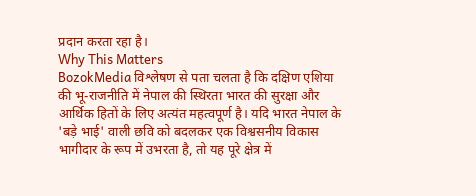प्रदान करता रहा है।
Why This Matters
BozokMedia विश्लेषण से पता चलता है कि दक्षिण एशिया की भू-राजनीति में नेपाल की स्थिरता भारत की सुरक्षा और आर्थिक हितों के लिए अत्यंत महत्वपूर्ण है। यदि भारत नेपाल के 'बड़े भाई' वाली छवि को बदलकर एक विश्वसनीय विकास भागीदार के रूप में उभरता है, तो यह पूरे क्षेत्र में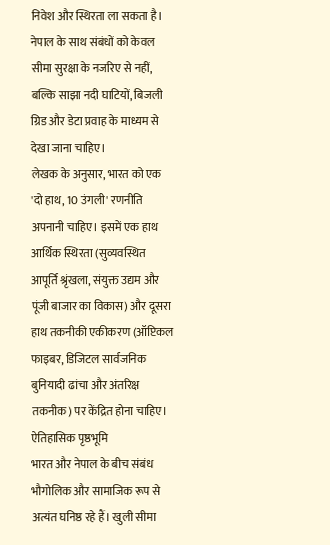निवेश और स्थिरता ला सकता है।
नेपाल के साथ संबंधों को केवल सीमा सुरक्षा के नजरिए से नहीं, बल्कि साझा नदी घाटियों, बिजली ग्रिड और डेटा प्रवाह के माध्यम से देखा जाना चाहिए।
लेखक के अनुसार, भारत को एक 'दो हाथ, 10 उंगली' रणनीति अपनानी चाहिए। इसमें एक हाथ आर्थिक स्थिरता (सुव्यवस्थित आपूर्ति श्रृंखला, संयुक्त उद्यम और पूंजी बाजार का विकास) और दूसरा हाथ तकनीकी एकीकरण (ऑप्टिकल फाइबर, डिजिटल सार्वजनिक बुनियादी ढांचा और अंतरिक्ष तकनीक) पर केंद्रित होना चाहिए।
ऐतिहासिक पृष्ठभूमि
भारत और नेपाल के बीच संबंध भौगोलिक और सामाजिक रूप से अत्यंत घनिष्ठ रहे हैं। खुली सीमा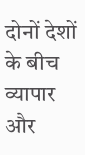दोनों देशों के बीच व्यापार और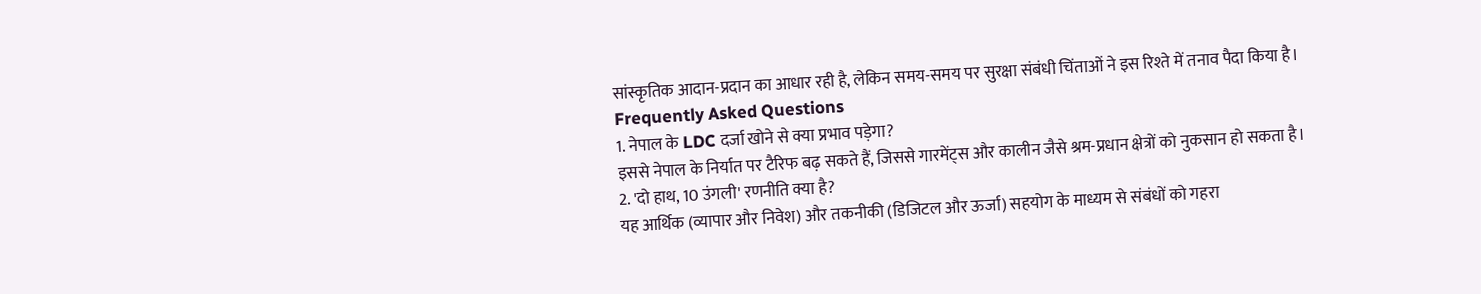सांस्कृतिक आदान-प्रदान का आधार रही है, लेकिन समय-समय पर सुरक्षा संबंधी चिंताओं ने इस रिश्ते में तनाव पैदा किया है।
Frequently Asked Questions
1. नेपाल के LDC दर्जा खोने से क्या प्रभाव पड़ेगा?
इससे नेपाल के निर्यात पर टैरिफ बढ़ सकते हैं, जिससे गारमेंट्स और कालीन जैसे श्रम-प्रधान क्षेत्रों को नुकसान हो सकता है।
2. 'दो हाथ, 10 उंगली' रणनीति क्या है?
यह आर्थिक (व्यापार और निवेश) और तकनीकी (डिजिटल और ऊर्जा) सहयोग के माध्यम से संबंधों को गहरा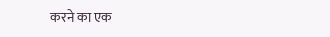करने का एक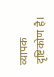व्यापक दृष्टिकोण है।